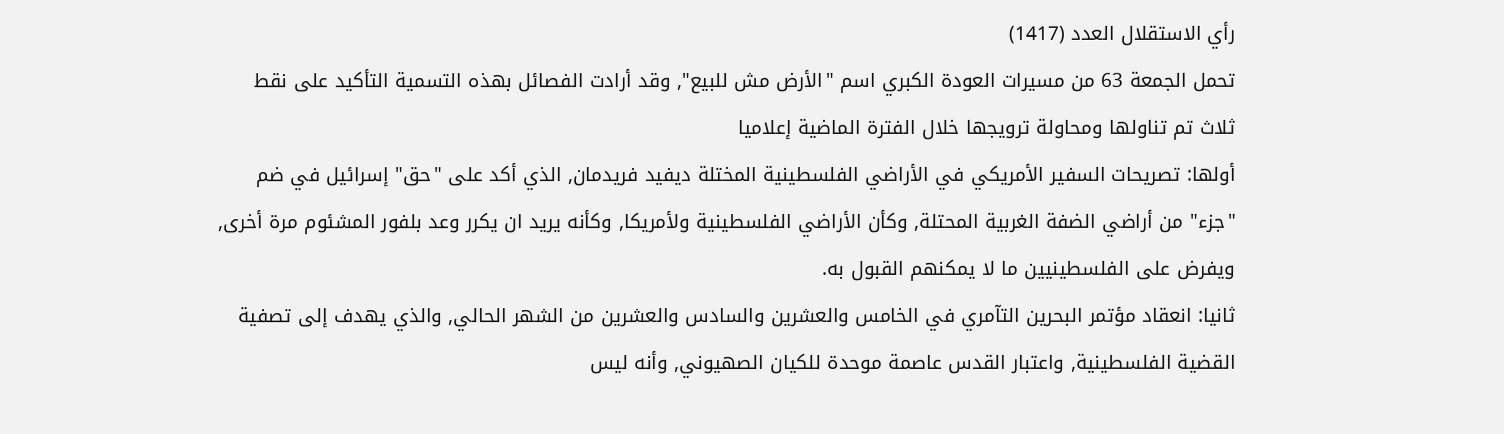رأي الاستقلال العدد (1417)
تحمل الجمعة 63 من مسيرات العودة الكبري اسم "الأرض مش للبيع", وقد أرادت الفصائل بهذه التسمية التأكيد على نقط ثلاث تم تناولها ومحاولة ترويجها خلال الفترة الماضية إعلاميا
أولها: تصريحات السفير الأمريكي في الأراضي الفلسطينية المختلة ديفيد فريدمان, الذي أكد على "حق" إسرائيل في ضم "جزء" من أراضي الضفة الغربية المحتلة, وكأن الأراضي الفلسطينية ولأمريكا, وكأنه يريد ان يكرر وعد بلفور المشئوم مرة أخرى, ويفرض على الفلسطينيين ما لا يمكنهم القبول به.
ثانيا: انعقاد مؤتمر البحرين التآمري في الخامس والعشرين والسادس والعشرين من الشهر الحالي, والذي يهدف إلى تصفية القضية الفلسطينية, واعتبار القدس عاصمة موحدة للكيان الصهيوني, وأنه ليس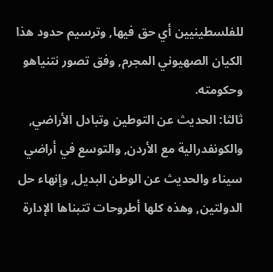للفلسطينيين أي حق فيها, وترسيم حدود هذا الكيان الصهيوني المجرم, وفق تصور نتنياهو وحكومته.
ثالثا: الحديث عن التوطين وتبادل الأراضي, والكونفدرالية مع الأردن, والتوسع في أراضي سيناء والحديث عن الوطن البديل, وإنهاء حل الدولتين, وهذه كلها أطروحات تتبناها الإدارة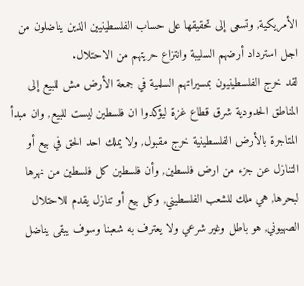الأمريكية, وتسعى إلى تحقيقها على حساب الفلسطينيين الذين يناضلون من اجل استرداد أرضهم السليبة وانتزاع حريتهم من الاحتلال.
لقد خرج الفلسطينيون بمسيراتهم السلمية في جمعة الأرض مش للبيع إلى المناطق الحدودية شرق قطاع غزة ليؤكدوا ان فلسطين ليست للبيع, وان مبدأ المتاجرة بالأرض الفلسطينية خرج مقبول, ولا يملك احد الحق في بيع أو التنازل عن جزء من ارض فلسطين, وأن فلسطين كل فلسطين من نهرها لبحرها, هي ملك للشعب الفلسطيني, وكل بيع أو تنازل يقدم للاحتلال الصهيوني, هو باطل وغير شرعي ولا يعترف به شعبنا وسوف يبقى يناضل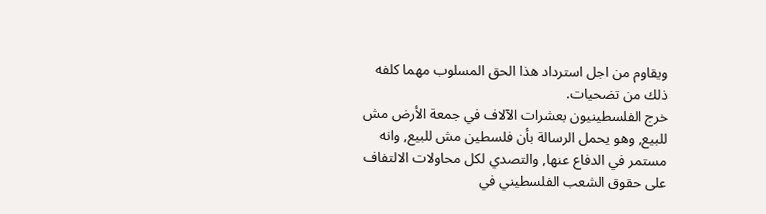ويقاوم من اجل استرداد هذا الحق المسلوب مهما كلفه ذلك من تضحيات.
خرج الفلسطينيون بعشرات الآلاف في جمعة الأرض مش للبيع, وهو يحمل الرسالة بأن فلسطين مش للبيع, وانه مستمر في الدفاع عنها, والتصدي لكل محاولات الالتفاف على حقوق الشعب الفلسطيني في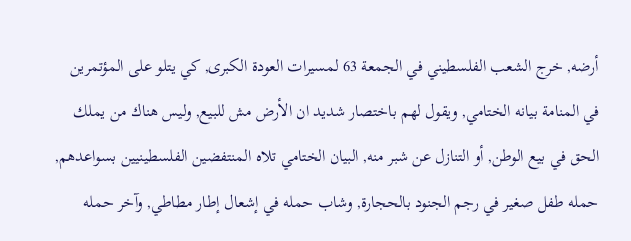أرضه, خرج الشعب الفلسطيني في الجمعة 63 لمسيرات العودة الكبرى, كي يتلو على المؤتمرين في المنامة بيانه الختامي, ويقول لهم باختصار شديد ان الأرض مش للبيع, وليس هناك من يملك الحق في بيع الوطن, أو التنازل عن شبر منه, البيان الختامي تلاه المنتفضين الفلسطينيين بسواعدهم, حمله طفل صغير في رجم الجنود بالحجارة, وشاب حمله في إشعال إطار مطاطي, وآخر حمله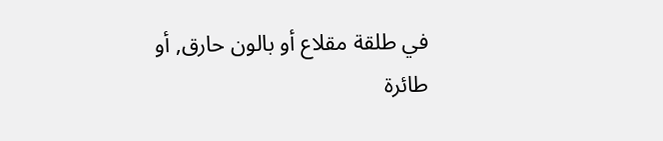في طلقة مقلاع أو بالون حارق, أو طائرة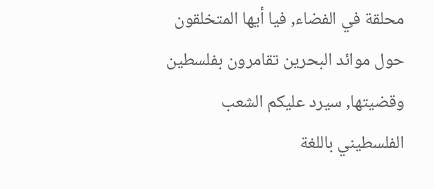محلقة في الفضاء, فيا أيها المتخلقون حول موائد البحرين تقامرون بفلسطين وقضيتها, سيرد عليكم الشعب الفلسطيني باللغة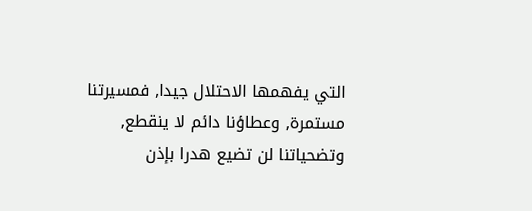التي يفهمها الاحتلال جيدا, فمسيرتنا مستمرة, وعطاؤنا دائم لا ينقطع, وتضحياتنا لن تضيع هدرا بإذن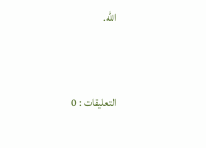الله.


التعليقات : 0